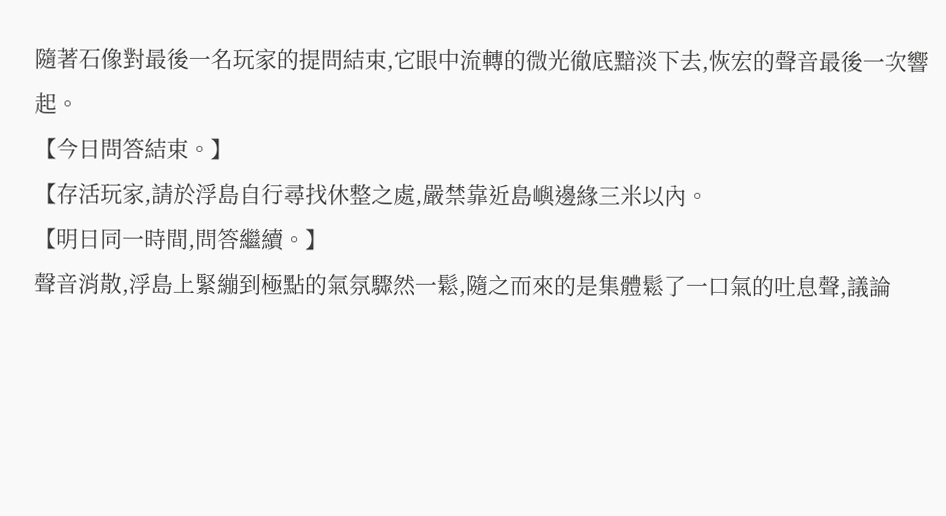隨著石像對最後一名玩家的提問結束,它眼中流轉的微光徹底黯淡下去,恢宏的聲音最後一次響起。
【今日問答結束。】
【存活玩家,請於浮島自行尋找休整之處,嚴禁靠近島嶼邊緣三米以內。
【明日同一時間,問答繼續。】
聲音消散,浮島上緊繃到極點的氣氛驟然一鬆,隨之而來的是集體鬆了一口氣的吐息聲,議論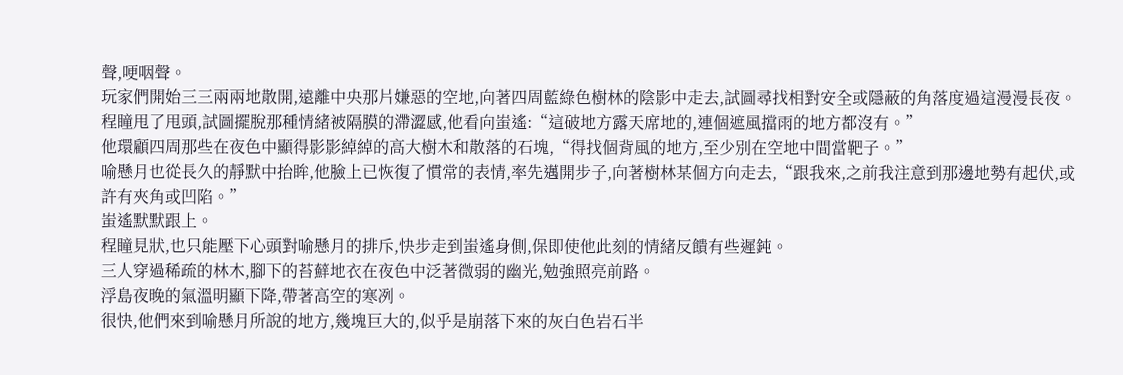聲,哽咽聲。
玩家們開始三三兩兩地散開,遠離中央那片嫌惡的空地,向著四周藍綠色樹林的陰影中走去,試圖尋找相對安全或隱蔽的角落度過這漫漫長夜。
程瞳甩了甩頭,試圖擺脫那種情緒被隔膜的滯澀感,他看向蚩遙:“這破地方露天席地的,連個遮風擋雨的地方都沒有。”
他環顧四周那些在夜色中顯得影影綽綽的高大樹木和散落的石塊,“得找個背風的地方,至少別在空地中間當靶子。”
喻懸月也從長久的靜默中抬眸,他臉上已恢復了慣常的表情,率先邁開步子,向著樹林某個方向走去,“跟我來,之前我注意到那邊地勢有起伏,或許有夾角或凹陷。”
蚩遙默默跟上。
程瞳見狀,也只能壓下心頭對喻懸月的排斥,快步走到蚩遙身側,保即使他此刻的情緒反饋有些遲鈍。
三人穿過稀疏的林木,腳下的苔蘚地衣在夜色中泛著微弱的幽光,勉強照亮前路。
浮島夜晚的氣溫明顯下降,帶著高空的寒冽。
很快,他們來到喻懸月所說的地方,幾塊巨大的,似乎是崩落下來的灰白色岩石半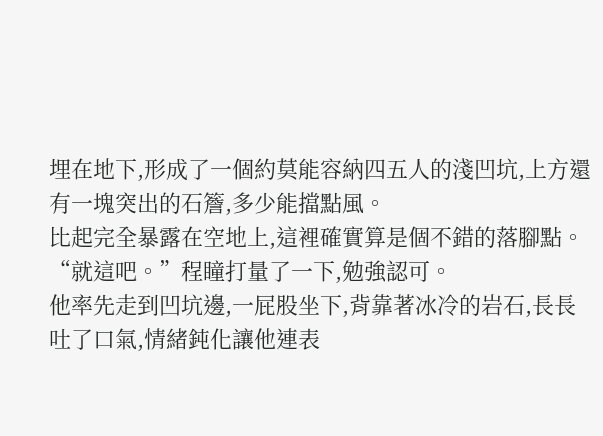埋在地下,形成了一個約莫能容納四五人的淺凹坑,上方還有一塊突出的石簷,多少能擋點風。
比起完全暴露在空地上,這裡確實算是個不錯的落腳點。
“就這吧。”程瞳打量了一下,勉強認可。
他率先走到凹坑邊,一屁股坐下,背靠著冰冷的岩石,長長吐了口氣,情緒鈍化讓他連表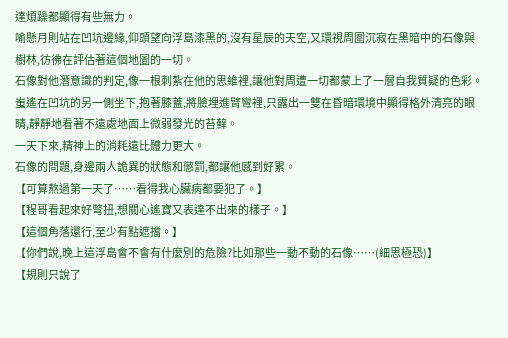達煩躁都顯得有些無力。
喻懸月則站在凹坑邊緣,仰頭望向浮島漆黑的,沒有星辰的天空,又環視周圍沉寂在黑暗中的石像與樹林,彷彿在評估著這個地圖的一切。
石像對他潛意識的判定,像一根刺紮在他的思維裡,讓他對周遭一切都蒙上了一層自我質疑的色彩。
蚩遙在凹坑的另一側坐下,抱著膝蓋,將臉埋進臂彎裡,只露出一雙在昏暗環境中顯得格外清亮的眼睛,靜靜地看著不遠處地面上微弱發光的苔蘚。
一天下來,精神上的消耗遠比體力更大。
石像的問題,身邊兩人詭異的狀態和懲罰,都讓他感到好累。
【可算熬過第一天了……看得我心臟病都要犯了。】
【程哥看起來好彆扭,想關心遙寶又表達不出來的樣子。】
【這個角落還行,至少有點遮擋。】
【你們說,晚上這浮島會不會有什麼別的危險?比如那些一動不動的石像……(細思極恐)】
【規則只說了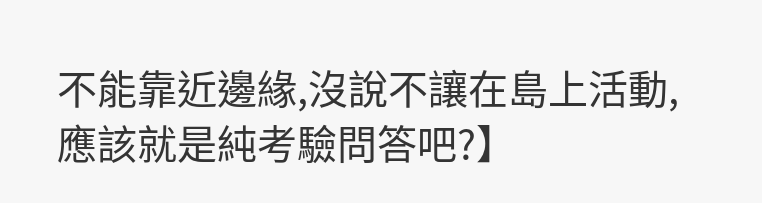不能靠近邊緣,沒說不讓在島上活動,應該就是純考驗問答吧?】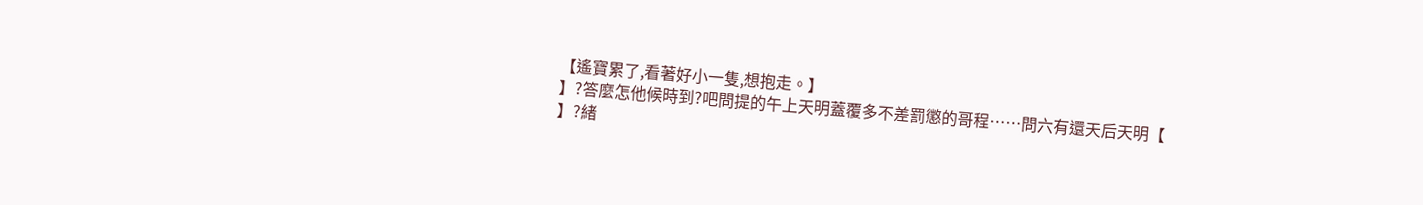【遙寶累了,看著好小一隻,想抱走。】
】?答麼怎他候時到?吧問提的午上天明蓋覆多不差罰懲的哥程……問六有還天后天明【
】?緒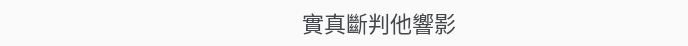實真斷判他響影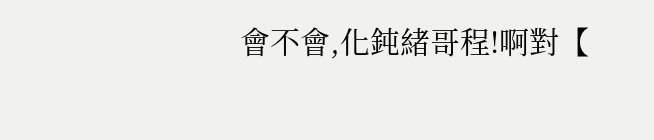會不會,化鈍緒哥程!啊對【